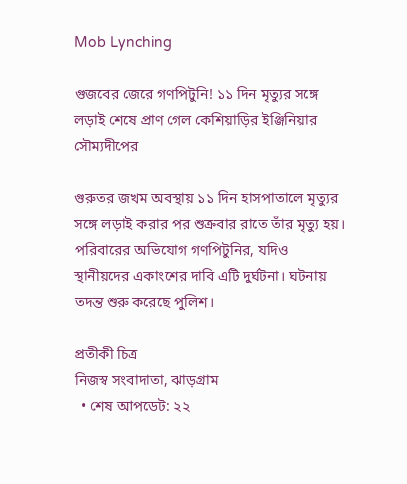Mob Lynching

গুজবের জেরে গণপিটুনি! ১১ দিন মৃত্যুর সঙ্গে লড়াই শেষে প্রাণ গেল কেশিয়াড়ির ইঞ্জিনিয়ার সৌম্যদীপের

গুরুতর জখম অবস্থায় ১১ দিন হাসপাতালে মৃত্যুর সঙ্গে লড়াই করার পর শুক্রবার রাতে তাঁর মৃত্যু হয়। পরিবারের অভিযোগ গণপিটুনির, যদিও স্থানীয়দের একাংশের দাবি এটি দুর্ঘটনা। ঘটনায় তদন্ত শুরু করেছে পুলিশ।

প্রতীকী চিত্র
নিজস্ব সংবাদাতা, ঝাড়গ্রাম
  • শেষ আপডেট: ২২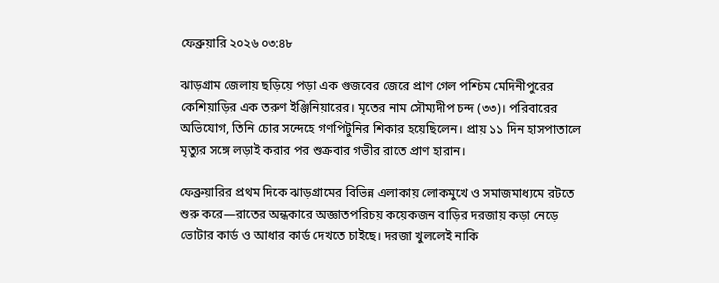ফেব্রুয়ারি ২০২৬ ০৩:৪৮

ঝাড়গ্রাম জেলায় ছড়িয়ে পড়া এক গুজবের জেরে প্রাণ গেল পশ্চিম মেদিনীপুরের কেশিয়াড়ির এক তরুণ ইঞ্জিনিয়ারের। মৃতের নাম সৌম্যদীপ চন্দ (৩৩)। পরিবারের অভিযোগ, তিনি চোর সন্দেহে গণপিটুনির শিকার হয়েছিলেন। প্রায় ১১ দিন হাসপাতালে মৃত্যুর সঙ্গে লড়াই করার পর শুক্রবার গভীর রাতে প্রাণ হারান।

ফেব্রুয়ারির প্রথম দিকে ঝাড়গ্রামের বিভিন্ন এলাকায় লোকমুখে ও সমাজমাধ্যমে রটতে শুরু করে—রাতের অন্ধকারে অজ্ঞাতপরিচয় কয়েকজন বাড়ির দরজায় কড়া নেড়ে ভোটার কার্ড ও আধার কার্ড দেখতে চাইছে। দরজা খুললেই নাকি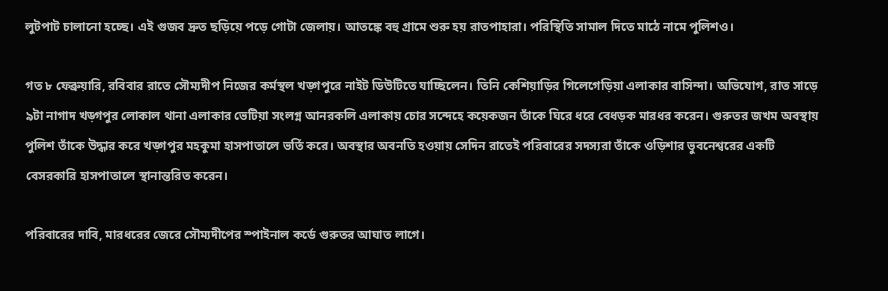লুটপাট চালানো হচ্ছে। এই গুজব দ্রুত ছড়িয়ে পড়ে গোটা জেলায়। আতঙ্কে বহু গ্রামে শুরু হয় রাতপাহারা। পরিস্থিতি সামাল দিতে মাঠে নামে পুলিশও।

গত ৮ ফেব্রুয়ারি, রবিবার রাতে সৌম্যদীপ নিজের কর্মস্থল খড়্গপুরে নাইট ডিউটিতে যাচ্ছিলেন। তিনি কেশিয়াড়ির গিলেগেড়িয়া এলাকার বাসিন্দা। অভিযোগ, রাত সাড়ে ৯টা নাগাদ খড়্গপুর লোকাল থানা এলাকার ভেটিয়া সংলগ্ন আনরকলি এলাকায় চোর সন্দেহে কয়েকজন তাঁকে ঘিরে ধরে বেধড়ক মারধর করেন। গুরুতর জখম অবস্থায় পুলিশ তাঁকে উদ্ধার করে খড়্গপুর মহকুমা হাসপাতালে ভর্তি করে। অবস্থার অবনতি হওয়ায় সেদিন রাতেই পরিবারের সদস্যরা তাঁকে ওড়িশার ভুবনেশ্বরের একটি বেসরকারি হাসপাতালে স্থানান্তরিত করেন।

পরিবারের দাবি, মারধরের জেরে সৌম্যদীপের স্পাইনাল কর্ডে গুরুতর আঘাত লাগে।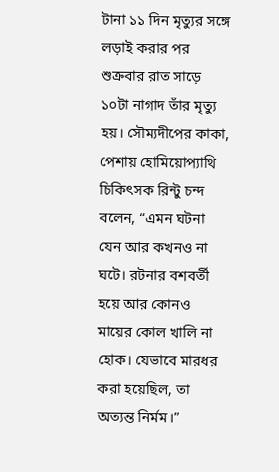টানা ১১ দিন মৃত্যুর সঙ্গে লড়াই করার পর শুক্রবার রাত সাড়ে ১০টা নাগাদ তাঁর মৃত্যু হয়। সৌম্যদীপের কাকা, পেশায় হোমিয়োপ্যাথি চিকিৎসক রিন্টু চন্দ বলেন, “এমন ঘটনা যেন আর কখনও না ঘটে। রটনার বশবর্তী হয়ে আর কোনও মায়ের কোল খালি না হোক। যেভাবে মারধর করা হয়েছিল, তা অত্যন্ত নির্মম।”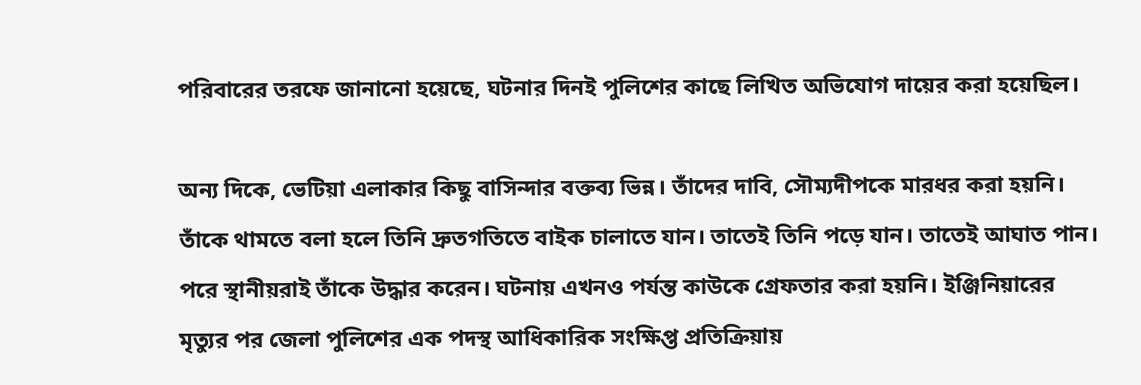পরিবারের তরফে জানানো হয়েছে, ঘটনার দিনই পুলিশের কাছে লিখিত অভিযোগ দায়ের করা হয়েছিল।

অন্য দিকে, ভেটিয়া এলাকার কিছু বাসিন্দার বক্তব্য ভিন্ন। তাঁদের দাবি, সৌম্যদীপকে মারধর করা হয়নি। তাঁকে থামতে বলা হলে তিনি দ্রুতগতিতে বাইক চালাতে যান। তাতেই তিনি পড়ে যান। তাতেই আঘাত পান। পরে স্থানীয়রাই তাঁকে উদ্ধার করেন। ঘটনায় এখনও পর্যন্ত কাউকে গ্রেফতার করা হয়নি। ইঞ্জিনিয়ারের মৃত্যুর পর জেলা পুলিশের এক পদস্থ আধিকারিক সংক্ষিপ্ত প্রতিক্রিয়ায়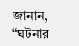জানান, “ঘটনার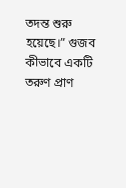তদন্ত শুরু হয়েছে।” গুজব কীভাবে একটি তরুণ প্রাণ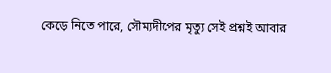কেড়ে নিতে পারে, সৌম্যদীপের মৃত্যু সেই প্রশ্নই আবার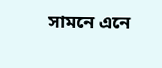সামনে এনে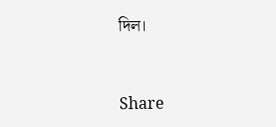দিল।


Share